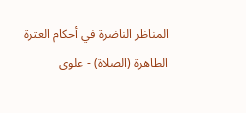المناظر الناضرة في أحکام العترة الطاهرة (الصلاة) - علوی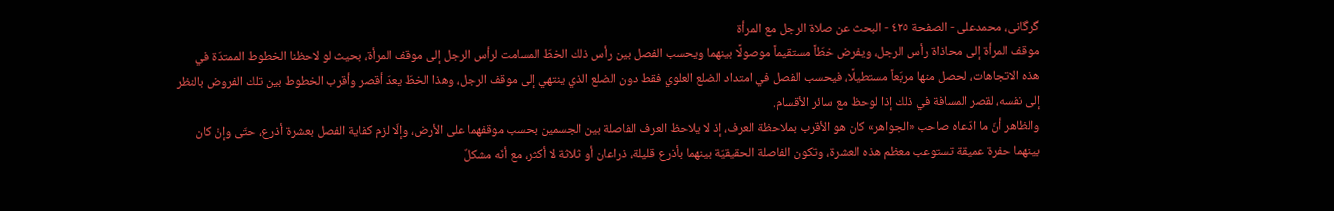گرگانی، محمدعلی - الصفحة ٤٢٥ - البحث عن صلاة الرجل مع المرأة
موقف المرأة إلى محاذاة رأس الرجل، ويفرض خطّاً مستقيماً موصولًا بينهما ويحسب الفصل بين رأس ذلك الخطّ المسامت لرأس الرجل إلى موقف المرأة، بحيث لو لاحظنا الخطوط الممتدّة في هذه الاتجاهات، لحصل منها مربّعاً مستطيلًا، فيحسب الفصل في امتداد الضلع العلوي فقط دون الضلع الذي ينتهي إلى موقف الرجل، وهذا الخطّ يعدّ أقصر وأقرب الخطوط بين تلك الفروض بالنظر إلى نفسه، لقصر المسافة في ذلك إذا لوحظ مع سائر الأقسام.
والظاهر أنّ ما ادّعاه صاحب «الجواهر» كان هو الأقرب بملاحظة العرف، إذ لا يلاحظ العرف الفاصلة بين الجسمين بحسب موقفهما على الأرض، وإلّا لزم كفاية الفصل بعشرة أذرع، حتّى وإنْ كان بينهما حفرة عميقة تستوعب معظم هذه العشرة، وتكون الفاصلة الحقيقيّة بينهما بأذرع قليلة، ذراعان أو ثلاثة لا أكثر، مع أنّه مشكلٌ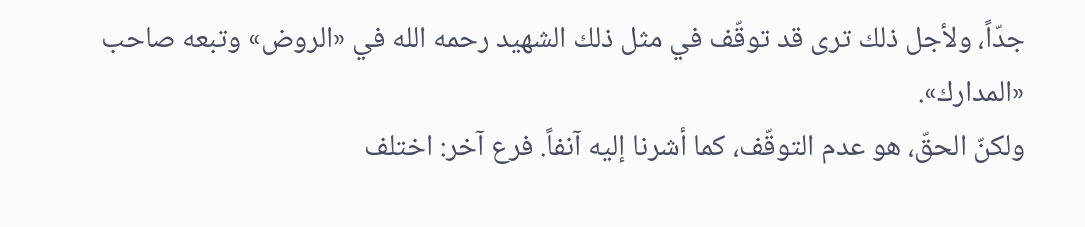جدّاً، ولأجل ذلك ترى قد توقّف في مثل ذلك الشهيد رحمه الله في «الروض» وتبعه صاحب «المدارك».
ولكنّ الحقّ، هو عدم التوقّف، كما أشرنا إليه آنفاً. فرع آخر: اختلف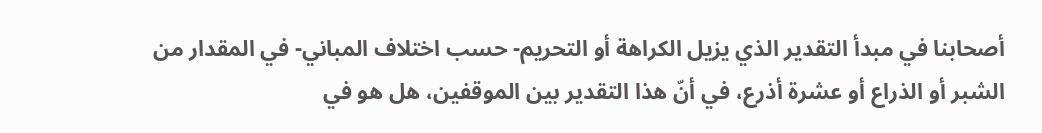أصحابنا في مبدأ التقدير الذي يزيل الكراهة أو التحريم- حسب اختلاف المباني- في المقدار من الشبر أو الذراع أو عشرة أذرع، في أنّ هذا التقدير بين الموقفين، هل هو في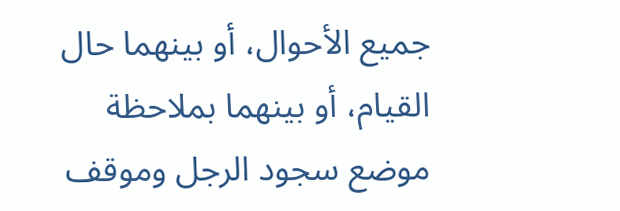جميع الأحوال، أو بينهما حال القيام، أو بينهما بملاحظة موضع سجود الرجل وموقف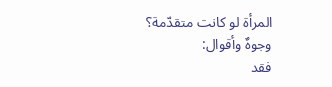المرأة لو كانت متقدّمة؟
وجوهٌ وأقوال:
فقد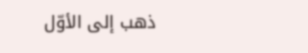ذهب إلى الأوّل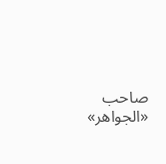صاحب «الجواهر»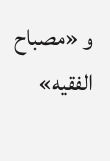و «مصباح الفقيه»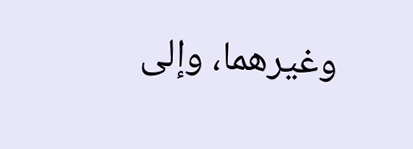وغيرهما، وإلى